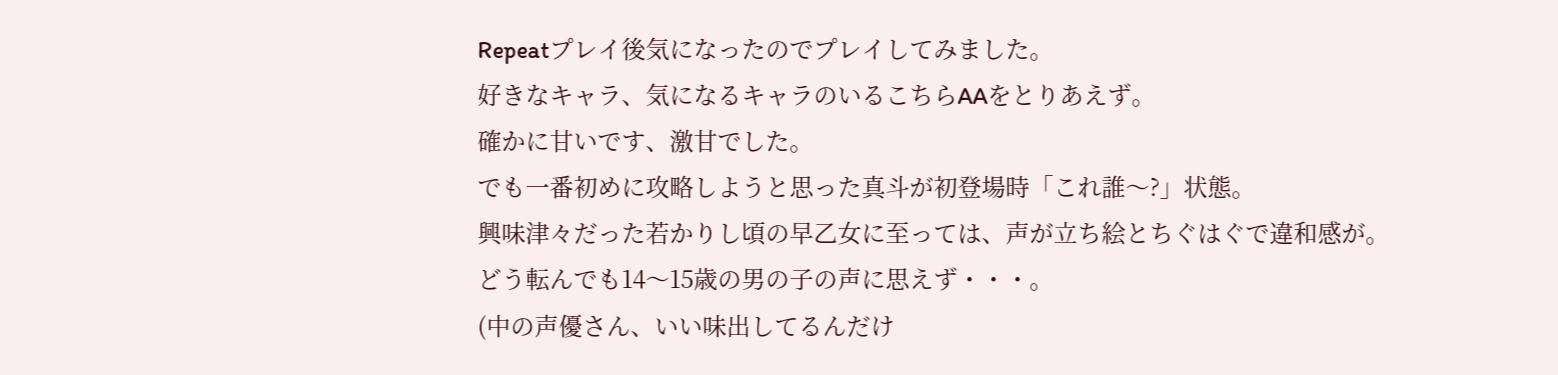Repeatプレイ後気になったのでプレイしてみました。
好きなキャラ、気になるキャラのいるこちらAAをとりあえず。
確かに甘いです、激甘でした。
でも一番初めに攻略しようと思った真斗が初登場時「これ誰〜?」状態。
興味津々だった若かりし頃の早乙女に至っては、声が立ち絵とちぐはぐで違和感が。
どう転んでも14〜15歳の男の子の声に思えず・・・。
(中の声優さん、いい味出してるんだけ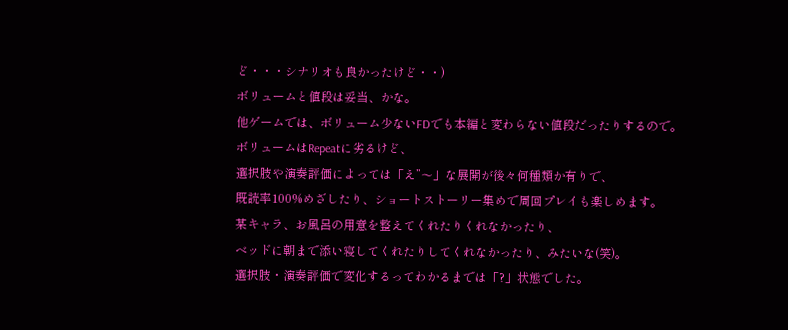ど・・・シナリオも良かったけど・・)
ボリュームと値段は妥当、かな。
他ゲームでは、ボリューム少ないFDでも本編と変わらない値段だったりするので。
ボリュームはRepeatに劣るけど、
選択肢や演奏評価によっては「え”〜」な展開が後々何種類か有りで、
既読率100%めざしたり、ショートストーリー集めで周回プレイも楽しめます。
某キャラ、お風呂の用意を整えてくれたりくれなかったり、
ベッドに朝まで添い寝してくれたりしてくれなかったり、みたいな(笑)。
選択肢・演奏評価で変化するってわかるまでは「?」状態でした。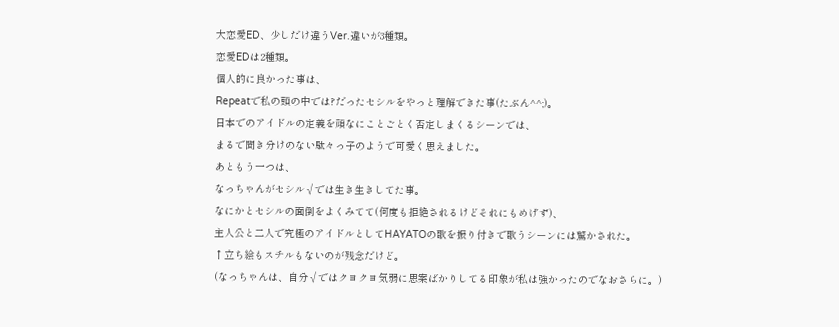大恋愛ED、少しだけ違うVer.違いが3種類。
恋愛EDは2種類。
個人的に良かった事は、
Repeatで私の頭の中では?だったセシルをやっと理解できた事(たぶん^^;)。
日本でのアイドルの定義を頑なにことごとく否定しまくるシーンでは、
まるで聞き分けのない駄々っ子のようで可愛く思えました。
あともう一つは、
なっちゃんがセシル√では生き生きしてた事。
なにかとセシルの面倒をよくみてて(何度も拒絶されるけどそれにもめげず)、
主人公と二人で究極のアイドルとしてHAYATOの歌を振り付きで歌うシーンには驚かされた。
↑立ち絵もスチルもないのが残念だけど。
(なっちゃんは、自分√ではクヨクヨ気弱に思案ばかりしてる印象が私は強かったのでなおさらに。)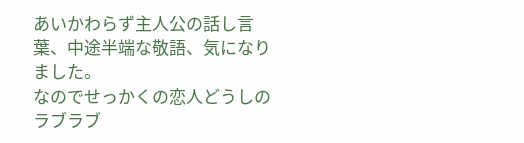あいかわらず主人公の話し言葉、中途半端な敬語、気になりました。
なのでせっかくの恋人どうしのラブラブ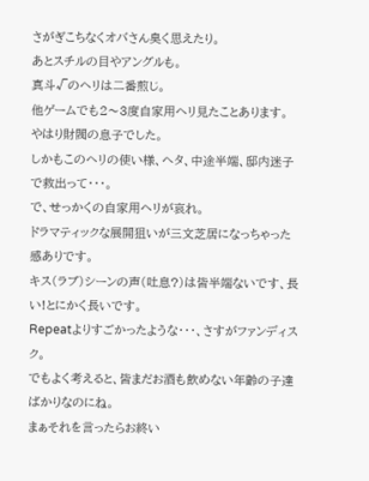さがぎこちなくオバさん臭く思えたり。
あとスチルの目やアングルも。
真斗√のヘリは二番煎じ。
他ゲームでも2〜3度自家用ヘリ見たことあります。
やはり財閥の息子でした。
しかもこのヘリの使い様、ヘタ、中途半端、邸内迷子で救出って・・・。
で、せっかくの自家用ヘリが哀れ。
ドラマティックな展開狙いが三文芝居になっちゃった感ありです。
キス(ラブ)シーンの声(吐息?)は皆半端ないです、長い!とにかく長いです。
Repeatよりすごかったような・・・、さすがファンディスク。
でもよく考えると、皆まだお酒も飲めない年齢の子達ばかりなのにね。
まぁそれを言ったらお終い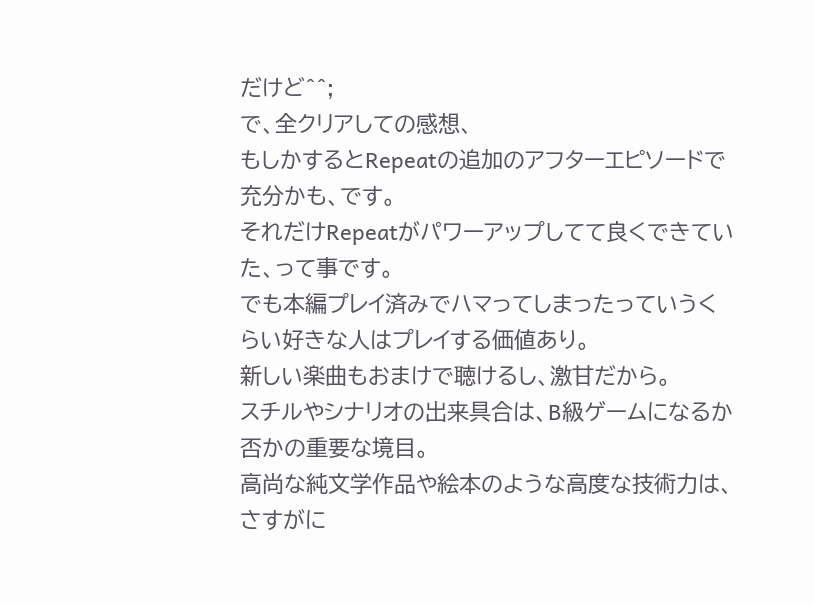だけど^^;
で、全クリアしての感想、
もしかするとRepeatの追加のアフターエピソードで充分かも、です。
それだけRepeatがパワーアップしてて良くできていた、って事です。
でも本編プレイ済みでハマってしまったっていうくらい好きな人はプレイする価値あり。
新しい楽曲もおまけで聴けるし、激甘だから。
スチルやシナリオの出来具合は、B級ゲームになるか否かの重要な境目。
高尚な純文学作品や絵本のような高度な技術力は、さすがに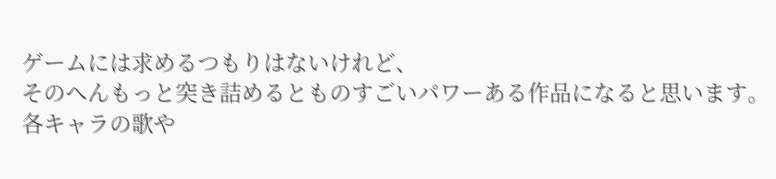ゲームには求めるつもりはないけれど、
そのへんもっと突き詰めるとものすごいパワーある作品になると思います。
各キャラの歌や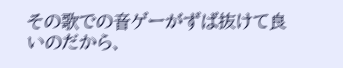その歌での音ゲーがずば抜けて良いのだから、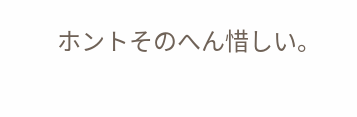ホントそのへん惜しい。